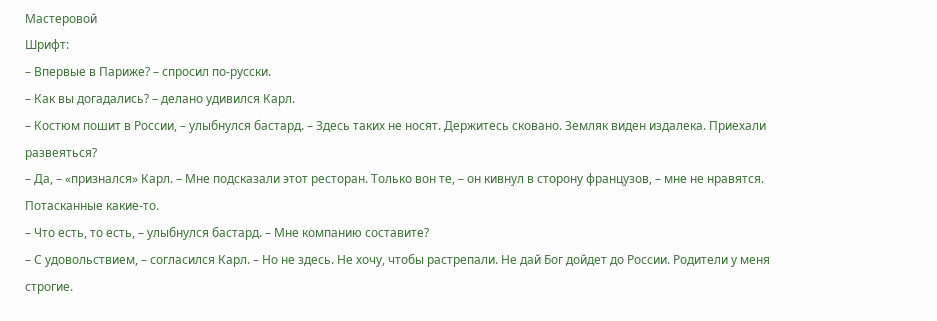Мастеровой
Шрифт:
– Впервые в Париже? – спросил по-русски.
– Как вы догадались? – делано удивился Карл.
– Костюм пошит в России, – улыбнулся бастард. – Здесь таких не носят. Держитесь сковано. Земляк виден издалека. Приехали развеяться?
– Да, – «признался» Карл. – Мне подсказали этот ресторан. Только вон те, – он кивнул в сторону французов, – мне не нравятся. Потасканные какие-то.
– Что есть, то есть, – улыбнулся бастард. – Мне компанию составите?
– С удовольствием, – согласился Карл. – Но не здесь. Не хочу, чтобы растрепали. Не дай Бог дойдет до России. Родители у меня строгие.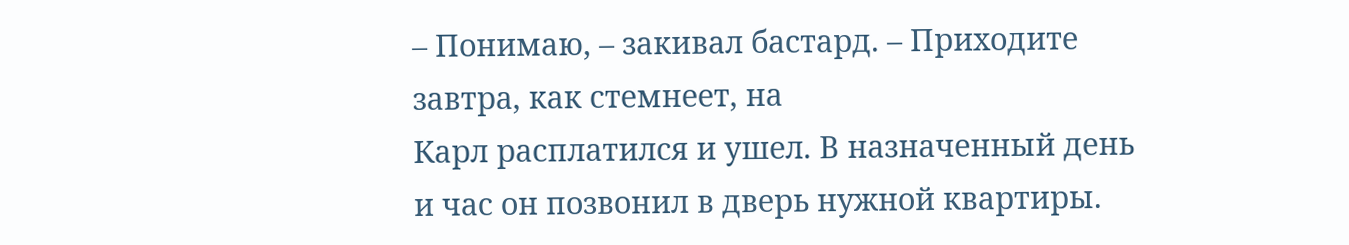– Понимаю, – закивал бастард. – Приходите завтра, как стемнеет, на
Карл расплатился и ушел. В назначенный день и час он позвонил в дверь нужной квартиры.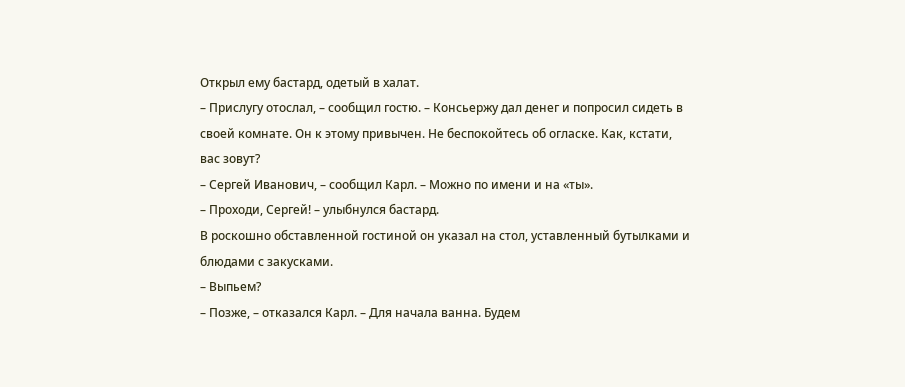Открыл ему бастард, одетый в халат.
– Прислугу отослал, – сообщил гостю. – Консьержу дал денег и попросил сидеть в своей комнате. Он к этому привычен. Не беспокойтесь об огласке. Как, кстати, вас зовут?
– Сергей Иванович, – сообщил Карл. – Можно по имени и на «ты».
– Проходи, Сергей! – улыбнулся бастард.
В роскошно обставленной гостиной он указал на стол, уставленный бутылками и блюдами с закусками.
– Выпьем?
– Позже, – отказался Карл. – Для начала ванна. Будем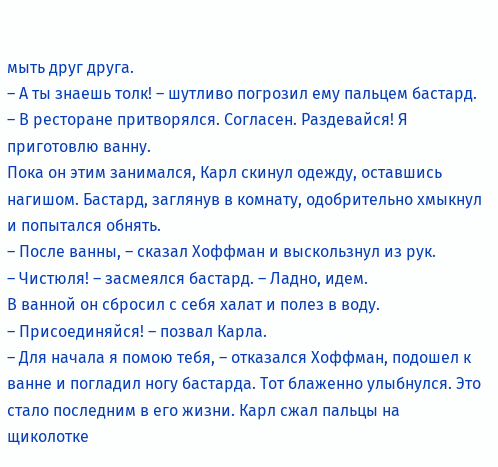мыть друг друга.
– А ты знаешь толк! – шутливо погрозил ему пальцем бастард. – В ресторане притворялся. Согласен. Раздевайся! Я приготовлю ванну.
Пока он этим занимался, Карл скинул одежду, оставшись нагишом. Бастард, заглянув в комнату, одобрительно хмыкнул и попытался обнять.
– После ванны, – сказал Хоффман и выскользнул из рук.
– Чистюля! – засмеялся бастард. – Ладно, идем.
В ванной он сбросил с себя халат и полез в воду.
– Присоединяйся! – позвал Карла.
– Для начала я помою тебя, – отказался Хоффман, подошел к ванне и погладил ногу бастарда. Тот блаженно улыбнулся. Это стало последним в его жизни. Карл сжал пальцы на щиколотке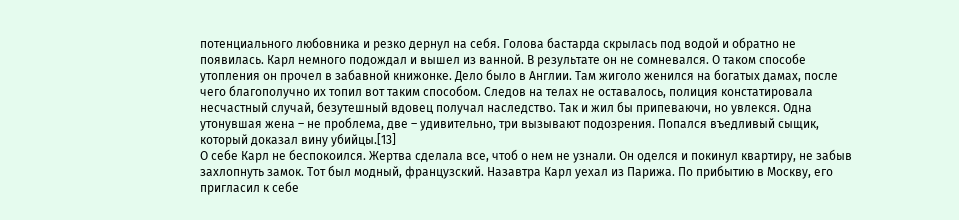потенциального любовника и резко дернул на себя. Голова бастарда скрылась под водой и обратно не появилась. Карл немного подождал и вышел из ванной. В результате он не сомневался. О таком способе утопления он прочел в забавной книжонке. Дело было в Англии. Там жиголо женился на богатых дамах, после чего благополучно их топил вот таким способом. Следов на телах не оставалось, полиция констатировала несчастный случай, безутешный вдовец получал наследство. Так и жил бы припеваючи, но увлекся. Одна утонувшая жена – не проблема, две – удивительно, три вызывают подозрения. Попался въедливый сыщик, который доказал вину убийцы.[13]
О себе Карл не беспокоился. Жертва сделала все, чтоб о нем не узнали. Он оделся и покинул квартиру, не забыв захлопнуть замок. Тот был модный, французский. Назавтра Карл уехал из Парижа. По прибытию в Москву, его пригласил к себе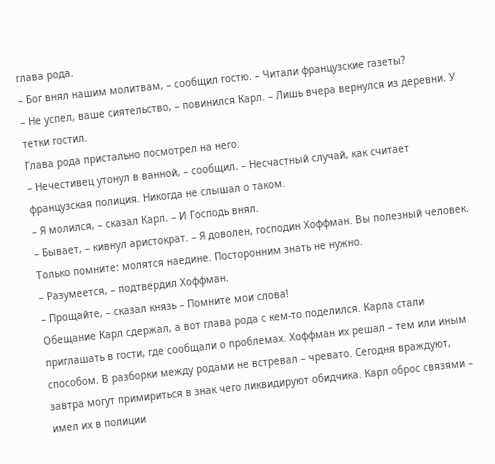глава рода.
– Бог внял нашим молитвам, – сообщил гостю. – Читали французские газеты?
– Не успел, ваше сиятельство, – повинился Карл. – Лишь вчера вернулся из деревни. У тетки гостил.
Глава рода пристально посмотрел на него.
– Нечестивец утонул в ванной, – сообщил. – Несчастный случай, как считает французская полиция. Никогда не слышал о таком.
– Я молился, – сказал Карл. – И Господь внял.
– Бывает, – кивнул аристократ. – Я доволен, господин Хоффман. Вы полезный человек. Только помните: молятся наедине. Посторонним знать не нужно.
– Разумеется, – подтвердил Хоффман.
– Прощайте, – сказал князь – Помните мои слова!
Обещание Карл сдержал, а вот глава рода с кем-то поделился. Карла стали приглашать в гости, где сообщали о проблемах. Хоффман их решал – тем или иным способом. В разборки между родами не встревал – чревато. Сегодня враждуют, завтра могут примириться в знак чего ликвидируют обидчика. Карл оброс связями – имел их в полиции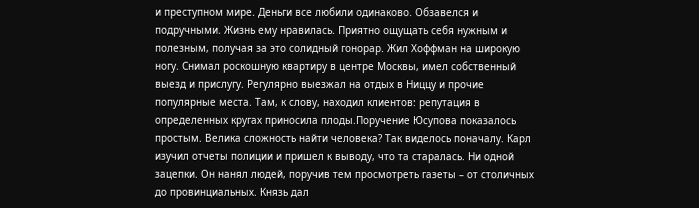и преступном мире. Деньги все любили одинаково. Обзавелся и подручными. Жизнь ему нравилась. Приятно ощущать себя нужным и полезным, получая за это солидный гонорар. Жил Хоффман на широкую ногу. Снимал роскошную квартиру в центре Москвы, имел собственный выезд и прислугу. Регулярно выезжал на отдых в Ниццу и прочие популярные места. Там, к слову, находил клиентов: репутация в определенных кругах приносила плоды.Поручение Юсупова показалось простым. Велика сложность найти человека? Так виделось поначалу. Карл изучил отчеты полиции и пришел к выводу, что та старалась. Ни одной зацепки. Он нанял людей, поручив тем просмотреть газеты – от столичных до провинциальных. Князь дал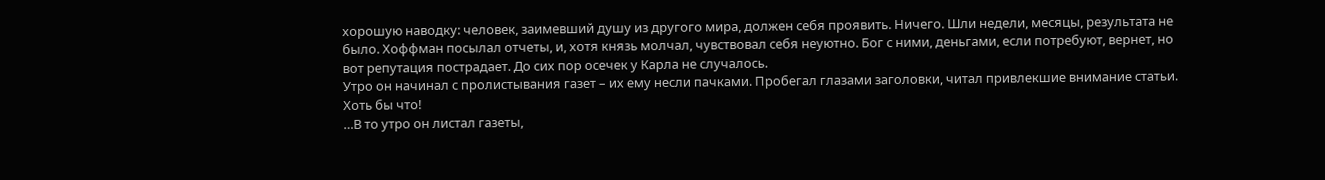хорошую наводку: человек, заимевший душу из другого мира, должен себя проявить. Ничего. Шли недели, месяцы, результата не было. Хоффман посылал отчеты, и, хотя князь молчал, чувствовал себя неуютно. Бог с ними, деньгами, если потребуют, вернет, но вот репутация пострадает. До сих пор осечек у Карла не случалось.
Утро он начинал с пролистывания газет – их ему несли пачками. Пробегал глазами заголовки, читал привлекшие внимание статьи. Хоть бы что!
…В то утро он листал газеты,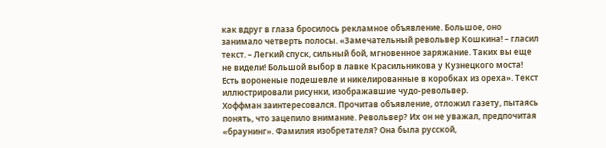как вдруг в глаза бросилось рекламное объявление. Большое, оно занимало четверть полосы. «Замечательный револьвер Кошкина! – гласил текст. – Легкий спуск, сильный бой, мгновенное заряжание. Таких вы еще не видели! Большой выбор в лавке Красильникова у Кузнецкого моста! Есть вороненые подешевле и никелированные в коробках из ореха». Текст иллюстрировали рисунки, изображавшие чудо-револьвер.
Хоффман заинтересовался. Прочитав объявление, отложил газету, пытаясь понять, что зацепило внимание. Револьвер? Их он не уважал, предпочитая «браунинг». Фамилия изобретателя? Она была русской,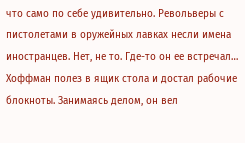что само по себе удивительно. Револьверы с пистолетами в оружейных лавках несли имена иностранцев. Нет, не то. Где-то он ее встречал…
Хоффман полез в ящик стола и достал рабочие блокноты. Занимаясь делом, он вел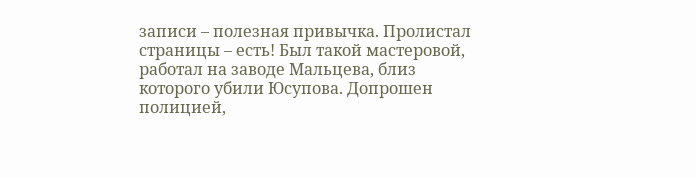записи – полезная привычка. Пролистал страницы – есть! Был такой мастеровой, работал на заводе Мальцева, близ которого убили Юсупова. Допрошен полицией,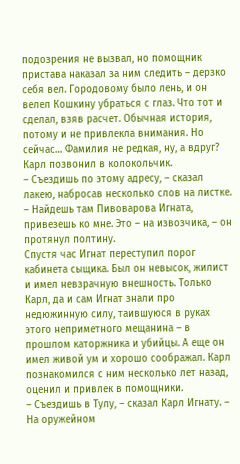подозрения не вызвал, но помощник пристава наказал за ним следить – дерзко себя вел. Городовому было лень, и он велел Кошкину убраться с глаз. Что тот и сделал, взяв расчет. Обычная история, потому и не привлекла внимания. Но сейчас… Фамилия не редкая, ну, а вдруг? Карл позвонил в колокольчик.
– Съездишь по этому адресу, – сказал лакею, набросав несколько слов на листке. – Найдешь там Пивоварова Игната, привезешь ко мне. Это – на извозчика, – он протянул полтину.
Спустя час Игнат переступил порог кабинета сыщика. Был он невысок, жилист и имел невзрачную внешность. Только Карл, да и сам Игнат знали про недюжинную силу, таившуюся в руках этого неприметного мещанина – в прошлом каторжника и убийцы. А еще он имел живой ум и хорошо соображал. Карл познакомился с ним несколько лет назад, оценил и привлек в помощники.
– Съездишь в Тулу, – сказал Карл Игнату. – На оружейном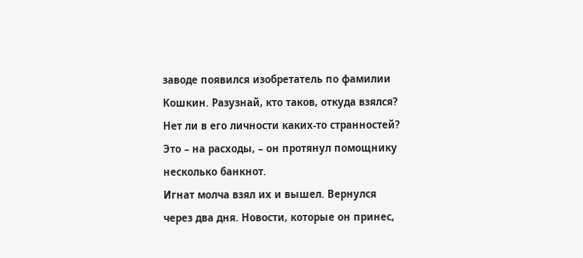заводе появился изобретатель по фамилии Кошкин. Разузнай, кто таков, откуда взялся? Нет ли в его личности каких-то странностей? Это – на расходы, – он протянул помощнику несколько банкнот.
Игнат молча взял их и вышел. Вернулся через два дня. Новости, которые он принес,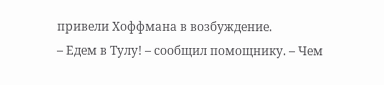привели Хоффмана в возбуждение.
– Едем в Тулу! – сообщил помощнику. – Чем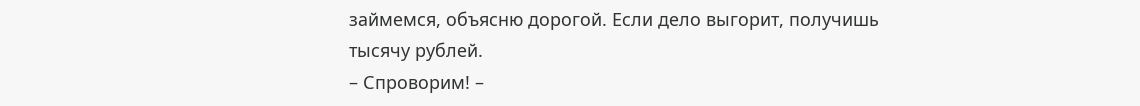займемся, объясню дорогой. Если дело выгорит, получишь тысячу рублей.
– Спроворим! –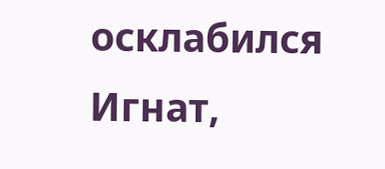осклабился Игнат,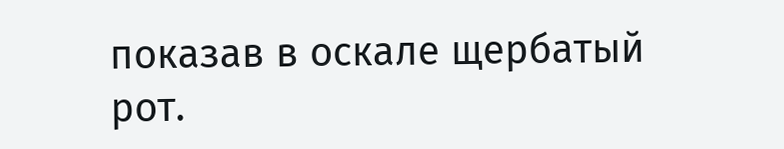показав в оскале щербатый рот.